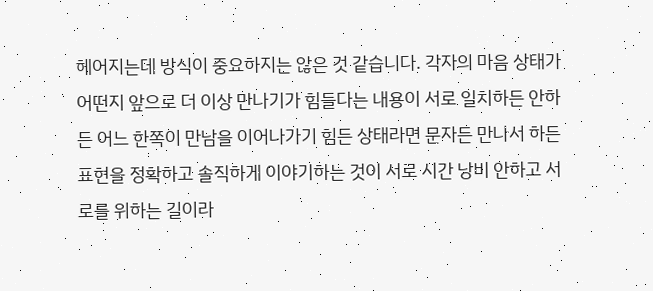헤어지는데 방식이 중요하지는 않은 것 같습니다. 각자의 마음 상태가 어떤지 앞으로 더 이상 만나기가 힘들다는 내용이 서로 일치하든 안하든 어느 한쪽이 만남을 이어나가기 힘든 상태라면 문자든 만나서 하든 표현을 정확하고 솔직하게 이야기하는 것이 서로 시간 낭비 안하고 서로를 위하는 길이라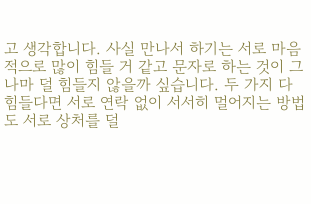고 생각합니다. 사실 만나서 하기는 서로 마음적으로 많이 힘들 거 같고 문자로 하는 것이 그나마 덜 힘들지 않을까 싶습니다. 두 가지 다 힘들다면 서로 연락 없이 서서히 멀어지는 방법도 서로 상처를 덜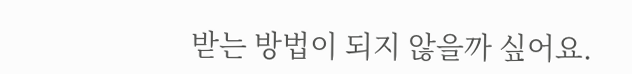받는 방법이 되지 않을까 싶어요.